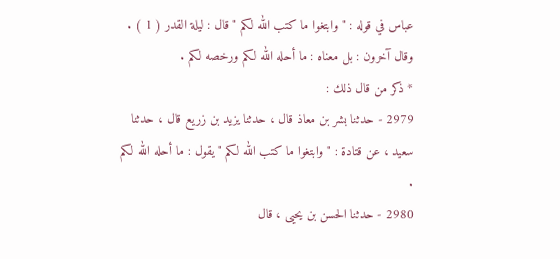عباس في قوله : " وابتغوا ما كتب الله لكم " قال : ليلة القدر ( 1 ) .
وقال آخرون : بل معناه : ما أحله الله لكم ورخصه لكم .
* ذكر من قال ذلك :
2979 - حدثنا بشر بن معاذ قال ، حدثنا يزيد بن زريع قال ، حدثنا سعيد ، عن قتادة : " وابتغوا ما كتب الله لكم " يقول : ما أحله الله لكم .
2980 - حدثنا الحسن بن يحيى ، قال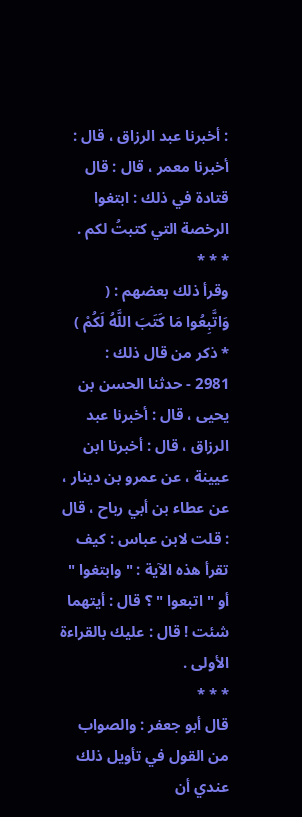: أخبرنا عبد الرزاق ، قال : أخبرنا معمر ، قال : قال قتادة في ذلك : ابتغوا الرخصة التي كتبتُ لكم .
* * *
وقرأ ذلك بعضهم : ( وَاتَّبِعُوا مَا كَتَبَ اللَّهُ لَكُمْ )
* ذكر من قال ذلك :
2981 - حدثنا الحسن بن يحيى ، قال : أخبرنا عبد الرزاق ، قال : أخبرنا ابن عيينة ، عن عمرو بن دينار ، عن عطاء بن أبي رباح ، قال : قلت لابن عباس : كيف تقرأ هذه الآية : " وابتغوا " أو " اتبعوا " ؟ قال : أيتهما شئت ! قال : عليك بالقراءة الأولى .
* * *
قال أبو جعفر : والصواب من القول في تأويل ذلك عندي أن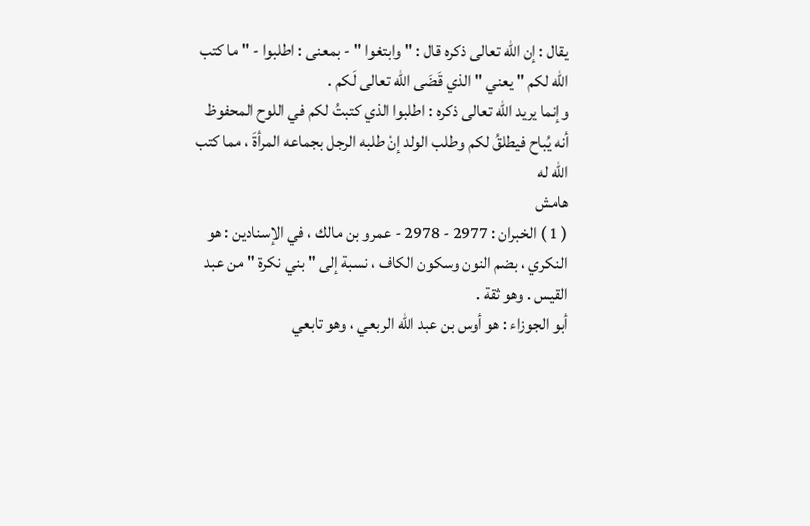يقال : إن الله تعالى ذكره قال : " وابتغوا " - بمعنى : اطلبوا - " ما كتب الله لكم " يعني " الذي قَضَى الله تعالى لَكم .
وإنما يريد الله تعالى ذكره : اطلبوا الذي كتبتُ لكم في اللوح المحفوظ أنه يُباح فيطلقُ لكم وطلب الولد إنْ طلبه الرجل بجماعه المرأةَ ، مما كتب الله له
هامش
( 1 ) الخبران : 2977 - 2978 - عمرو بن مالك ، في الإسنادين : هو النكري ، بضم النون وسكون الكاف ، نسبة إلى " بني نكرة " من عبد القيس . وهو ثقة .
أبو الجوزاء : هو أوس بن عبد الله الربعي ، وهو تابعي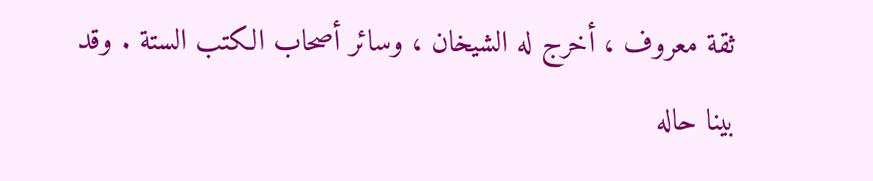ثقة معروف ، أخرج له الشيخان ، وسائر أصحاب الكتب الستة . وقد بينا حاله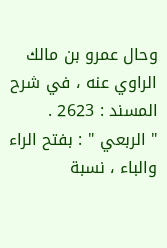وحال عمرو بن مالك الراوي عنه ، في شرح المسند : 2623 .
" الربعي " : بفتح الراء والباء ، نسبة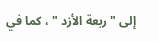إلى " ربعة الأزد " ، كما في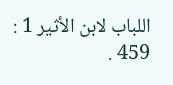اللباب لابن الأثير 1 : 459 .